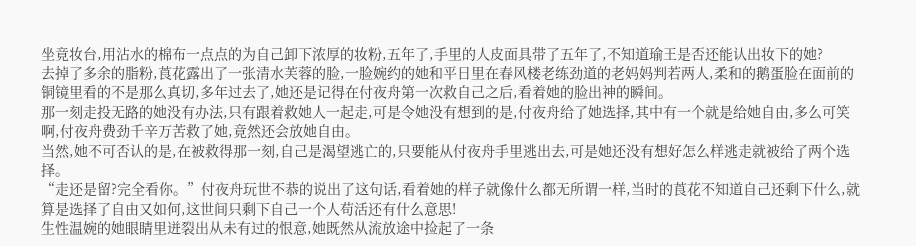坐竟妆台,用沾水的棉布一点点的为自己卸下浓厚的妆粉,五年了,手里的人皮面具带了五年了,不知道瑜王是否还能认出妆下的她?
去掉了多余的脂粉,莨花露出了一张清水芙蓉的脸,一脸婉约的她和平日里在春风楼老练劲道的老妈妈判若两人,柔和的鹅蛋脸在面前的铜镜里看的不是那么真切,多年过去了,她还是记得在付夜舟第一次救自己之后,看着她的脸出神的瞬间。
那一刻走投无路的她没有办法,只有跟着救她人一起走,可是令她没有想到的是,付夜舟给了她选择,其中有一个就是给她自由,多么可笑啊,付夜舟费劲千辛万苦救了她,竟然还会放她自由。
当然,她不可否认的是,在被救得那一刻,自己是渴望逃亡的,只要能从付夜舟手里逃出去,可是她还没有想好怎么样逃走就被给了两个选择。
“走还是留?完全看你。”付夜舟玩世不恭的说出了这句话,看着她的样子就像什么都无所谓一样,当时的莨花不知道自己还剩下什么,就算是选择了自由又如何,这世间只剩下自己一个人苟活还有什么意思!
生性温婉的她眼睛里迸裂出从未有过的恨意,她既然从流放途中捡起了一条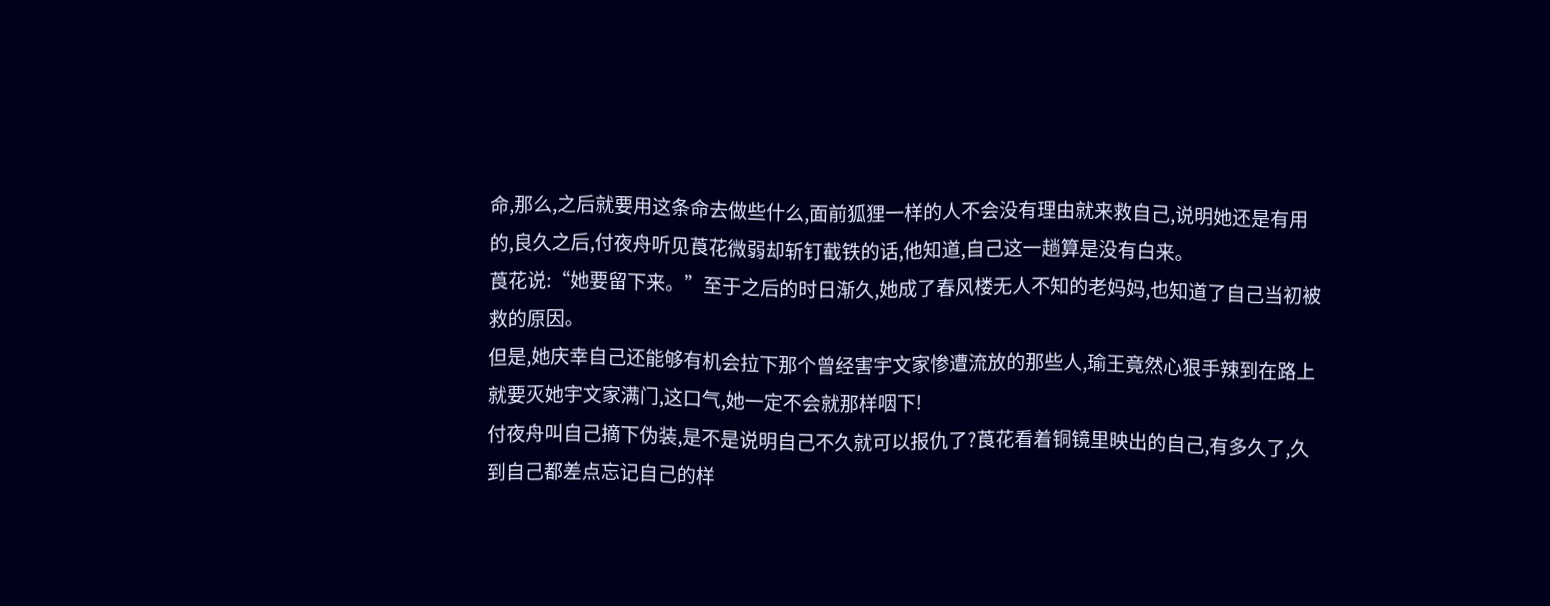命,那么,之后就要用这条命去做些什么,面前狐狸一样的人不会没有理由就来救自己,说明她还是有用的,良久之后,付夜舟听见莨花微弱却斩钉截铁的话,他知道,自己这一趟算是没有白来。
莨花说:“她要留下来。”至于之后的时日渐久,她成了春风楼无人不知的老妈妈,也知道了自己当初被救的原因。
但是,她庆幸自己还能够有机会拉下那个曾经害宇文家惨遭流放的那些人,瑜王竟然心狠手辣到在路上就要灭她宇文家满门,这口气,她一定不会就那样咽下!
付夜舟叫自己摘下伪装,是不是说明自己不久就可以报仇了?莨花看着铜镜里映出的自己,有多久了,久到自己都差点忘记自己的样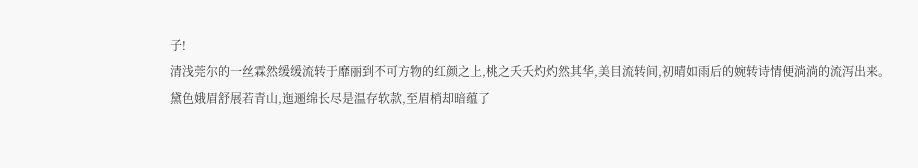子!
清浅莞尔的一丝霖然缓缓流转于靡丽到不可方物的红颜之上,桃之夭夭灼灼然其华,美目流转间,初晴如雨后的婉转诗情便淌淌的流泻出来。
黛色娥眉舒展若青山,迤逦绵长尽是温存软款,至眉梢却暗蕴了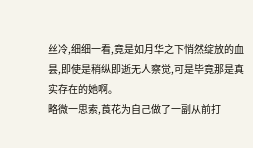丝冷,细细一看,竟是如月华之下悄然绽放的血昙,即使是稍纵即逝无人察觉,可是毕竟那是真实存在的她啊。
略微一思索,莨花为自己做了一副从前打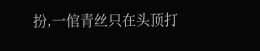扮,一倌青丝只在头顶打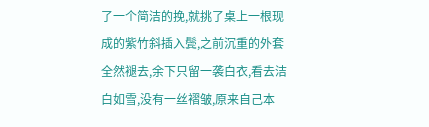了一个简洁的挽,就挑了桌上一根现成的紫竹斜插入鬓,之前沉重的外套全然褪去,余下只留一袭白衣,看去洁白如雪,没有一丝褶皱,原来自己本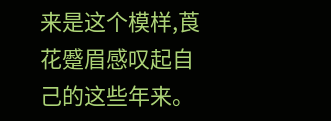来是这个模样,莨花蹙眉感叹起自己的这些年来。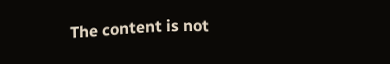The content is not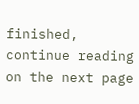finished, continue reading on the next page